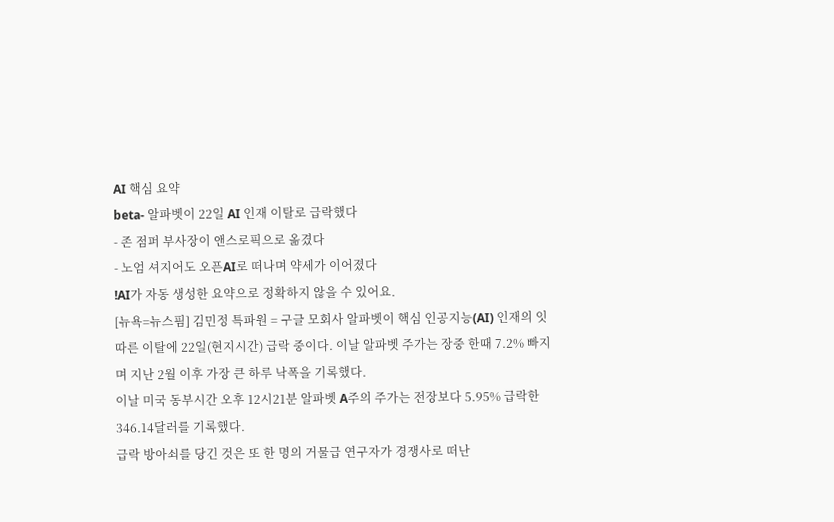AI 핵심 요약
beta- 알파벳이 22일 AI 인재 이탈로 급락했다
- 존 점퍼 부사장이 앤스로픽으로 옮겼다
- 노엄 셔지어도 오픈AI로 떠나며 약세가 이어졌다
!AI가 자동 생성한 요약으로 정확하지 않을 수 있어요.
[뉴욕=뉴스핌] 김민정 특파원 = 구글 모회사 알파벳이 핵심 인공지능(AI) 인재의 잇따른 이탈에 22일(현지시간) 급락 중이다. 이날 알파벳 주가는 장중 한때 7.2% 빠지며 지난 2월 이후 가장 큰 하루 낙폭을 기록했다.
이날 미국 동부시간 오후 12시21분 알파벳 A주의 주가는 전장보다 5.95% 급락한 346.14달러를 기록했다.
급락 방아쇠를 당긴 것은 또 한 명의 거물급 연구자가 경쟁사로 떠난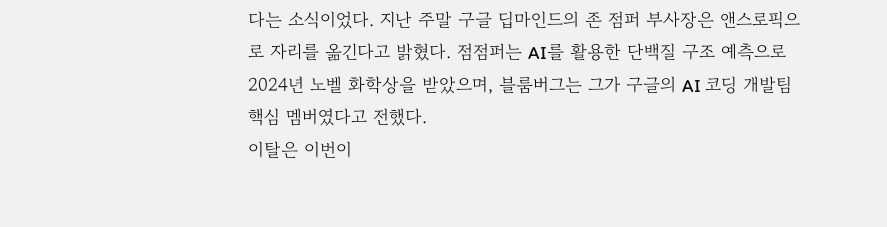다는 소식이었다. 지난 주말 구글 딥마인드의 존 점퍼 부사장은 앤스로픽으로 자리를 옮긴다고 밝혔다. 점점퍼는 AI를 활용한 단백질 구조 예측으로 2024년 노벨 화학상을 받았으며, 블룸버그는 그가 구글의 AI 코딩 개발팀 핵심 멤버였다고 전했다.
이탈은 이번이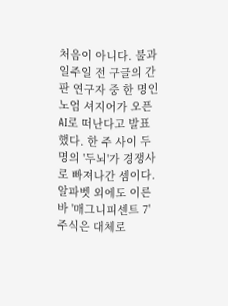처음이 아니다. 불과 일주일 전 구글의 간판 연구자 중 한 명인 노엄 셔지어가 오픈AI로 떠난다고 발표했다. 한 주 사이 두 명의 '두뇌'가 경쟁사로 빠져나간 셈이다.
알파벳 외에도 이른바 '매그니피센트 7' 주식은 대체로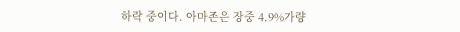하락 중이다. 아마존은 장중 4.9%가량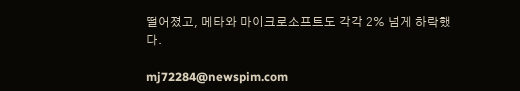떨어졌고, 메타와 마이크로소프트도 각각 2% 넘게 하락했다.

mj72284@newspim.com